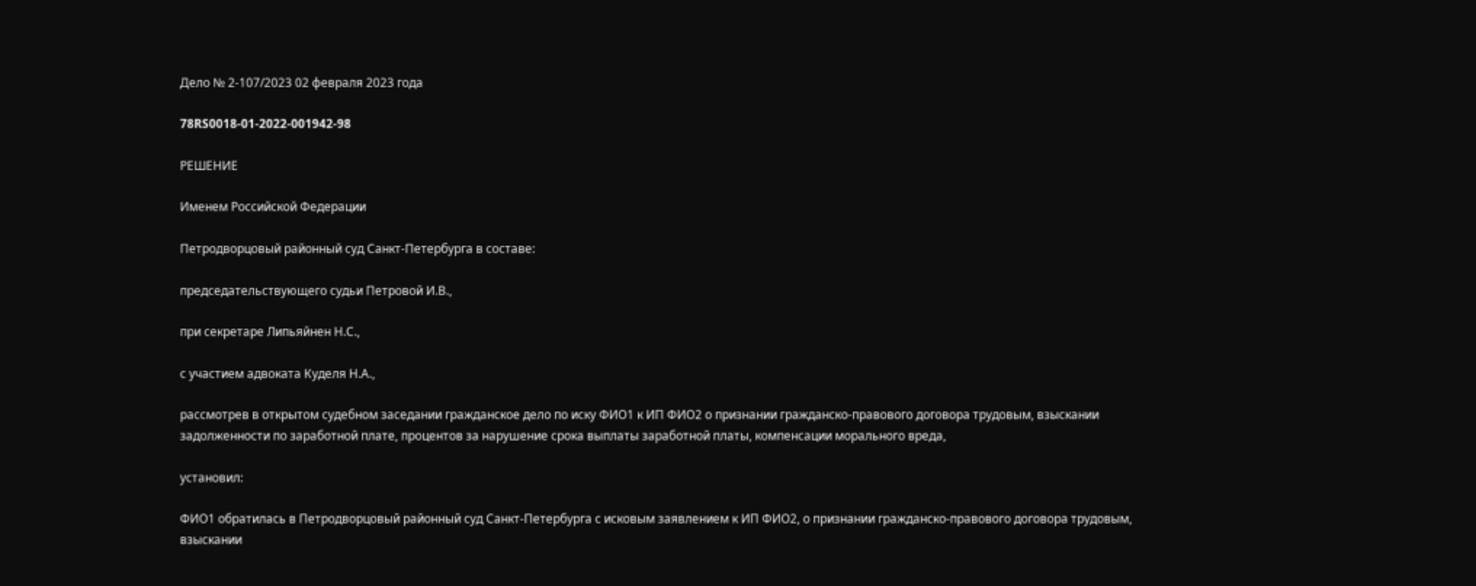Дело № 2-107/2023 02 февраля 2023 года

78RS0018-01-2022-001942-98

РЕШЕНИЕ

Именем Российской Федерации

Петродворцовый районный суд Санкт-Петербурга в составе:

председательствующего судьи Петровой И.В.,

при секретаре Липьяйнен Н.С.,

с участием адвоката Куделя Н.А.,

рассмотрев в открытом судебном заседании гражданское дело по иску ФИО1 к ИП ФИО2 о признании гражданско-правового договора трудовым, взыскании задолженности по заработной плате, процентов за нарушение срока выплаты заработной платы, компенсации морального вреда,

установил:

ФИО1 обратилась в Петродворцовый районный суд Санкт-Петербурга с исковым заявлением к ИП ФИО2, о признании гражданско-правового договора трудовым, взыскании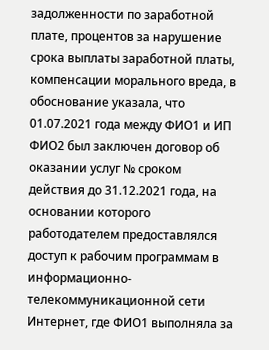задолженности по заработной плате, процентов за нарушение срока выплаты заработной платы, компенсации морального вреда, в обоснование указала, что 01.07.2021 года между ФИО1 и ИП ФИО2 был заключен договор об оказании услуг № сроком действия до 31.12.2021 года, на основании которого работодателем предоставлялся доступ к рабочим программам в информационно-телекоммуникационной сети Интернет, где ФИО1 выполняла за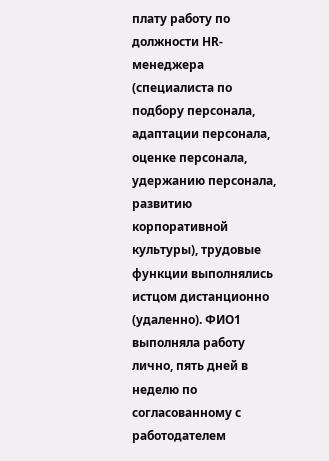плату работу по должности HR-менеджера (специалиста по подбору персонала, адаптации персонала, оценке персонала, удержанию персонала, развитию корпоративной культуры), трудовые функции выполнялись истцом дистанционно (удаленно). ФИО1 выполняла работу лично, пять дней в неделю по согласованному с работодателем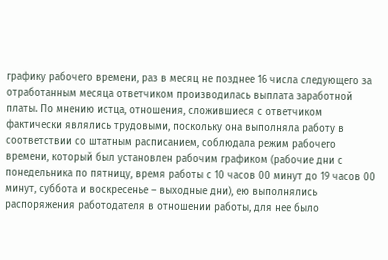графику рабочего времени, раз в месяц не позднее 16 числа следующего за отработанным месяца ответчиком производилась выплата заработной платы. По мнению истца, отношения, сложившиеся с ответчиком фактически являлись трудовыми, поскольку она выполняла работу в соответствии со штатным расписанием, соблюдала режим рабочего времени, который был установлен рабочим графиком (рабочие дни с понедельника по пятницу, время работы с 10 часов 00 минут до 19 часов 00 минут, суббота и воскресенье – выходные дни), ею выполнялись распоряжения работодателя в отношении работы, для нее было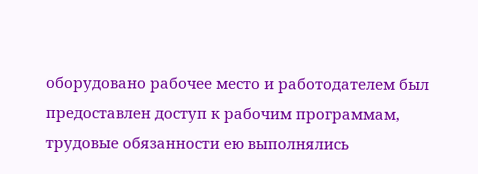оборудовано рабочее место и работодателем был предоставлен доступ к рабочим программам, трудовые обязанности ею выполнялись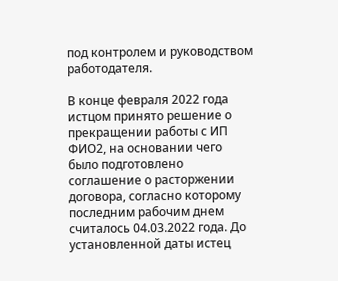под контролем и руководством работодателя.

В конце февраля 2022 года истцом принято решение о прекращении работы с ИП ФИО2, на основании чего было подготовлено соглашение о расторжении договора, согласно которому последним рабочим днем считалось 04.03.2022 года. До установленной даты истец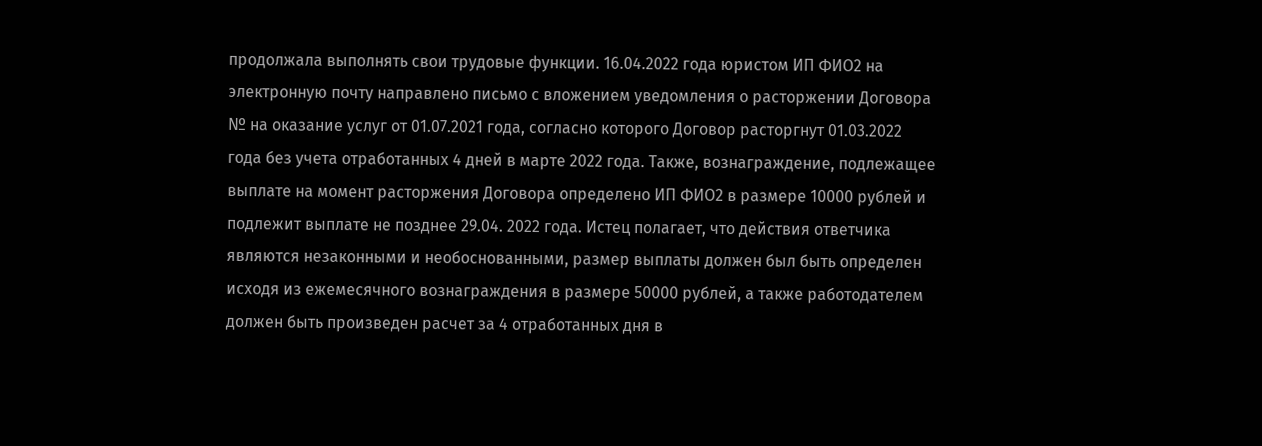продолжала выполнять свои трудовые функции. 16.04.2022 года юристом ИП ФИО2 на электронную почту направлено письмо с вложением уведомления о расторжении Договора № на оказание услуг от 01.07.2021 года, согласно которого Договор расторгнут 01.03.2022 года без учета отработанных 4 дней в марте 2022 года. Также, вознаграждение, подлежащее выплате на момент расторжения Договора определено ИП ФИО2 в размере 10000 рублей и подлежит выплате не позднее 29.04. 2022 года. Истец полагает, что действия ответчика являются незаконными и необоснованными, размер выплаты должен был быть определен исходя из ежемесячного вознаграждения в размере 50000 рублей, а также работодателем должен быть произведен расчет за 4 отработанных дня в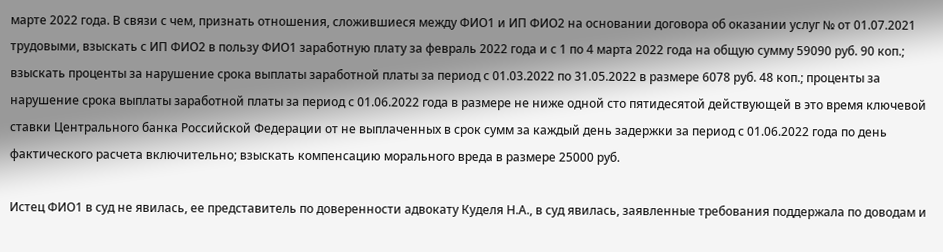марте 2022 года. В связи с чем, признать отношения, сложившиеся между ФИО1 и ИП ФИО2 на основании договора об оказании услуг № от 01.07.2021 трудовыми, взыскать с ИП ФИО2 в пользу ФИО1 заработную плату за февраль 2022 года и с 1 по 4 марта 2022 года на общую сумму 59090 руб. 90 коп.; взыскать проценты за нарушение срока выплаты заработной платы за период с 01.03.2022 по 31.05.2022 в размере 6078 руб. 48 коп.; проценты за нарушение срока выплаты заработной платы за период с 01.06.2022 года в размере не ниже одной сто пятидесятой действующей в это время ключевой ставки Центрального банка Российской Федерации от не выплаченных в срок сумм за каждый день задержки за период с 01.06.2022 года по день фактического расчета включительно; взыскать компенсацию морального вреда в размере 25000 руб.

Истец ФИО1 в суд не явилась, ее представитель по доверенности адвокату Куделя Н.А., в суд явилась, заявленные требования поддержала по доводам и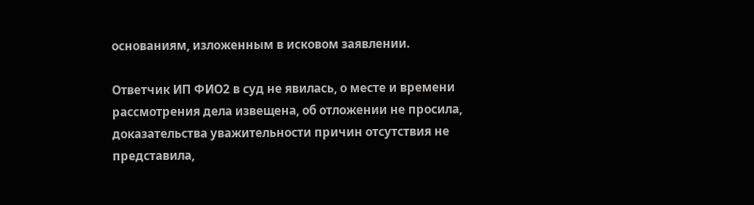основаниям, изложенным в исковом заявлении.

Ответчик ИП ФИО2 в суд не явилась, о месте и времени рассмотрения дела извещена, об отложении не просила, доказательства уважительности причин отсутствия не представила,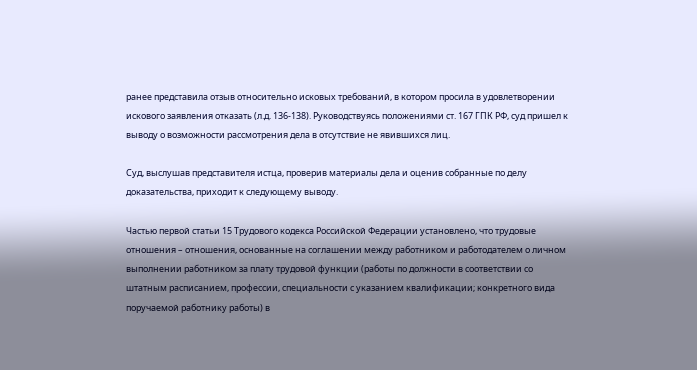ранее представила отзыв относительно исковых требований, в котором просила в удовлетворении искового заявления отказать (л.д. 136-138). Руководствуясь положениями ст. 167 ГПК РФ, суд пришел к выводу о возможности рассмотрения дела в отсутствие не явившихся лиц.

Суд, выслушав представителя истца, проверив материалы дела и оценив собранные по делу доказательства, приходит к следующему выводу.

Частью первой статьи 15 Трудового кодекса Российской Федерации установлено, что трудовые отношения – отношения, основанные на соглашении между работником и работодателем о личном выполнении работником за плату трудовой функции (работы по должности в соответствии со штатным расписанием, профессии, специальности с указанием квалификации; конкретного вида поручаемой работнику работы) в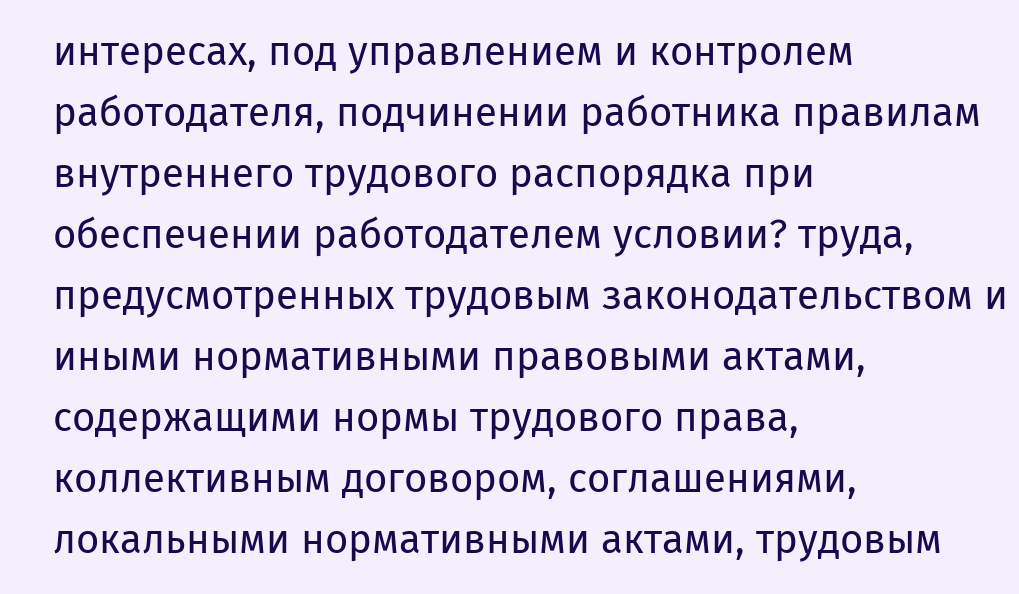интересах, под управлением и контролем работодателя, подчинении работника правилам внутреннего трудового распорядка при обеспечении работодателем условии? труда, предусмотренных трудовым законодательством и иными нормативными правовыми актами, содержащими нормы трудового права, коллективным договором, соглашениями, локальными нормативными актами, трудовым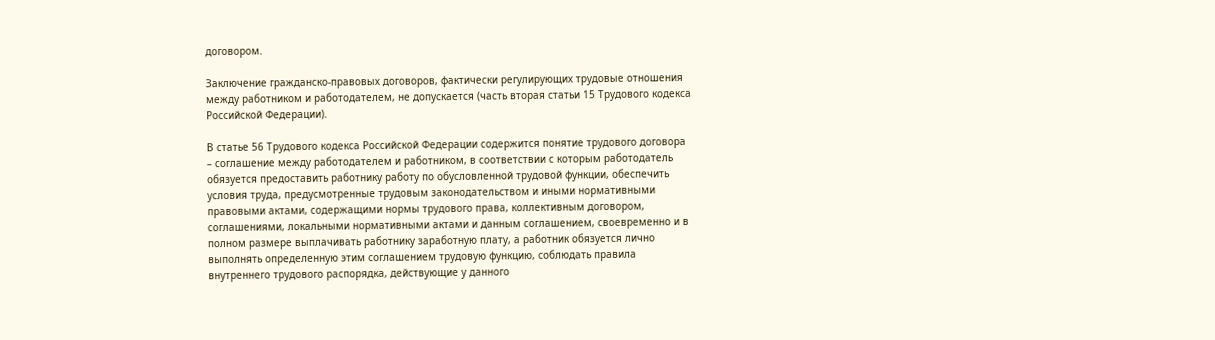договором.

Заключение гражданско-правовых договоров, фактически регулирующих трудовые отношения между работником и работодателем, не допускается (часть вторая статьи 15 Трудового кодекса Российской Федерации).

В статье 56 Трудового кодекса Российской Федерации содержится понятие трудового договора – соглашение между работодателем и работником, в соответствии с которым работодатель обязуется предоставить работнику работу по обусловленной трудовой функции, обеспечить условия труда, предусмотренные трудовым законодательством и иными нормативными правовыми актами, содержащими нормы трудового права, коллективным договором, соглашениями, локальными нормативными актами и данным соглашением, своевременно и в полном размере выплачивать работнику заработную плату, а работник обязуется лично выполнять определенную этим соглашением трудовую функцию, соблюдать правила внутреннего трудового распорядка, действующие у данного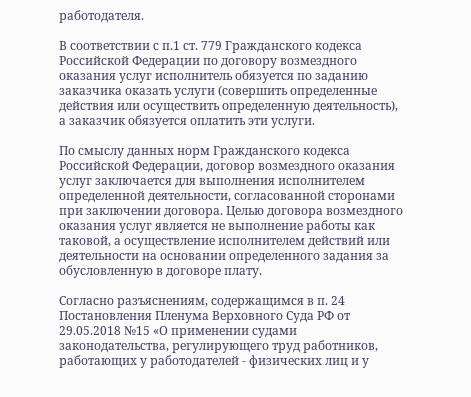работодателя.

В соответствии с п.1 ст. 779 Гражданского кодекса Российской Федерации по договору возмездного оказания услуг исполнитель обязуется по заданию заказчика оказать услуги (совершить определенные действия или осуществить определенную деятельность), а заказчик обязуется оплатить эти услуги.

По смыслу данных норм Гражданского кодекса Российской Федерации, договор возмездного оказания услуг заключается для выполнения исполнителем определенной деятельности, согласованной сторонами при заключении договора. Целью договора возмездного оказания услуг является не выполнение работы как таковой, а осуществление исполнителем действий или деятельности на основании определенного задания за обусловленную в договоре плату.

Согласно разъяснениям, содержащимся в п. 24 Постановления Пленума Верховного Суда РФ от 29.05.2018 №15 «О применении судами законодательства, регулирующего труд работников, работающих у работодателей - физических лиц и у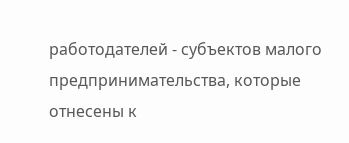работодателей - субъектов малого предпринимательства, которые отнесены к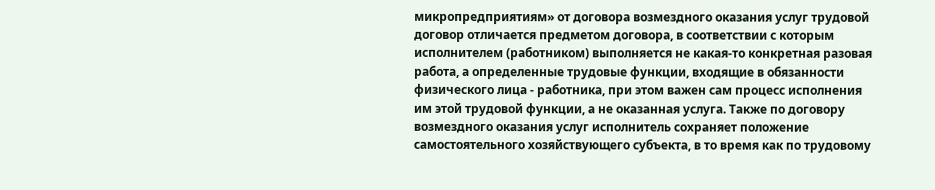микропредприятиям» от договора возмездного оказания услуг трудовой договор отличается предметом договора, в соответствии с которым исполнителем (работником) выполняется не какая-то конкретная разовая работа, а определенные трудовые функции, входящие в обязанности физического лица - работника, при этом важен сам процесс исполнения им этой трудовой функции, а не оказанная услуга. Также по договору возмездного оказания услуг исполнитель сохраняет положение самостоятельного хозяйствующего субъекта, в то время как по трудовому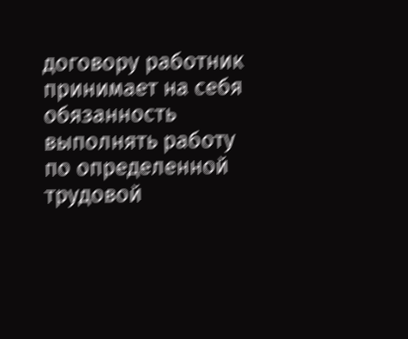договору работник принимает на себя обязанность выполнять работу по определенной трудовой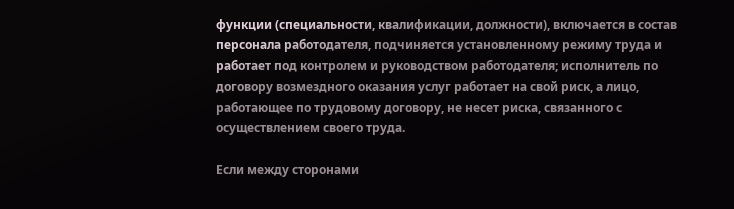функции (специальности, квалификации, должности), включается в состав персонала работодателя, подчиняется установленному режиму труда и работает под контролем и руководством работодателя; исполнитель по договору возмездного оказания услуг работает на свой риск, а лицо, работающее по трудовому договору, не несет риска, связанного с осуществлением своего труда.

Если между сторонами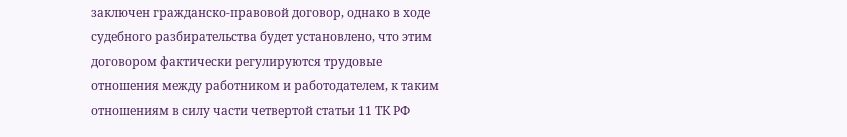заключен гражданско-правовой договор, однако в ходе судебного разбирательства будет установлено, что этим договором фактически регулируются трудовые отношения между работником и работодателем, к таким отношениям в силу части четвертой статьи 11 ТК РФ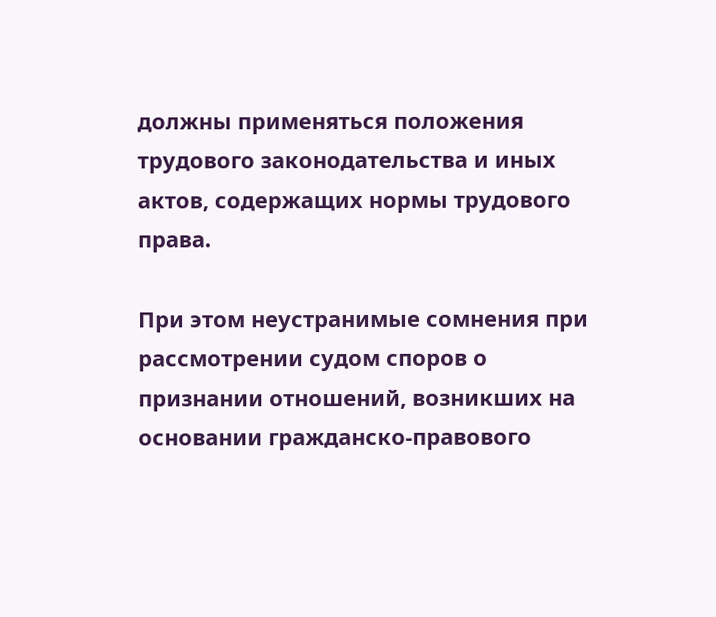должны применяться положения трудового законодательства и иных актов, содержащих нормы трудового права.

При этом неустранимые сомнения при рассмотрении судом споров о признании отношений, возникших на основании гражданско-правового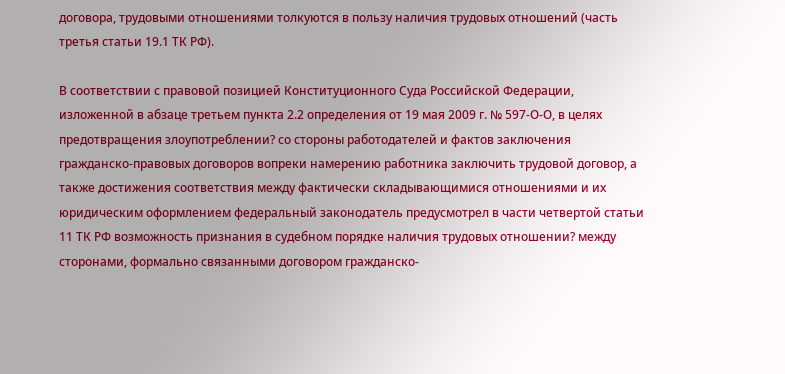договора, трудовыми отношениями толкуются в пользу наличия трудовых отношений (часть третья статьи 19.1 ТК РФ).

В соответствии с правовой позицией Конституционного Суда Российской Федерации, изложенной в абзаце третьем пункта 2.2 определения от 19 мая 2009 г. № 597-О-О, в целях предотвращения злоупотреблении? со стороны работодателей и фактов заключения гражданско-правовых договоров вопреки намерению работника заключить трудовой договор, а также достижения соответствия между фактически складывающимися отношениями и их юридическим оформлением федеральный законодатель предусмотрел в части четвертой статьи 11 ТК РФ возможность признания в судебном порядке наличия трудовых отношении? между сторонами, формально связанными договором гражданско-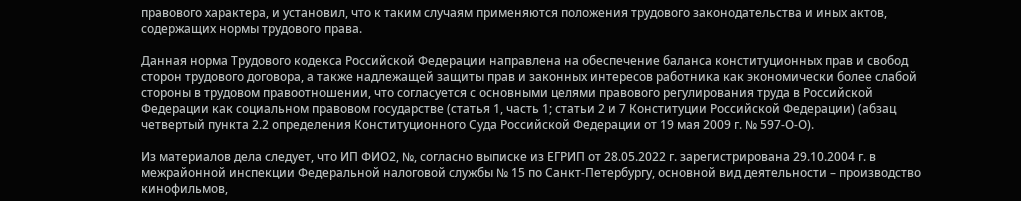правового характера, и установил, что к таким случаям применяются положения трудового законодательства и иных актов, содержащих нормы трудового права.

Данная норма Трудового кодекса Российской Федерации направлена на обеспечение баланса конституционных прав и свобод сторон трудового договора, а также надлежащей защиты прав и законных интересов работника как экономически более слабой стороны в трудовом правоотношении, что согласуется с основными целями правового регулирования труда в Российской Федерации как социальном правовом государстве (статья 1, часть 1; статьи 2 и 7 Конституции Российской Федерации) (абзац четвертый пункта 2.2 определения Конституционного Суда Российской Федерации от 19 мая 2009 г. № 597-О-О).

Из материалов дела следует, что ИП ФИО2, №, согласно выписке из ЕГРИП от 28.05.2022 г. зарегистрирована 29.10.2004 г. в межрайонной инспекции Федеральной налоговой службы № 15 по Санкт-Петербургу, основной вид деятельности – производство кинофильмов,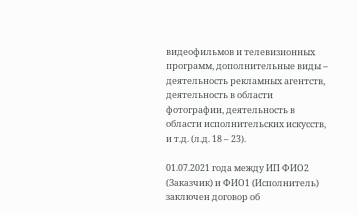видеофильмов и телевизионных программ, дополнительные виды – деятельность рекламных агентств, деятельность в области фотографии, деятельность в области исполнительских искусств, и т.д. (л.д. 18 – 23).

01.07.2021 года между ИП ФИО2 (Заказчик) и ФИО1 (Исполнитель) заключен договор об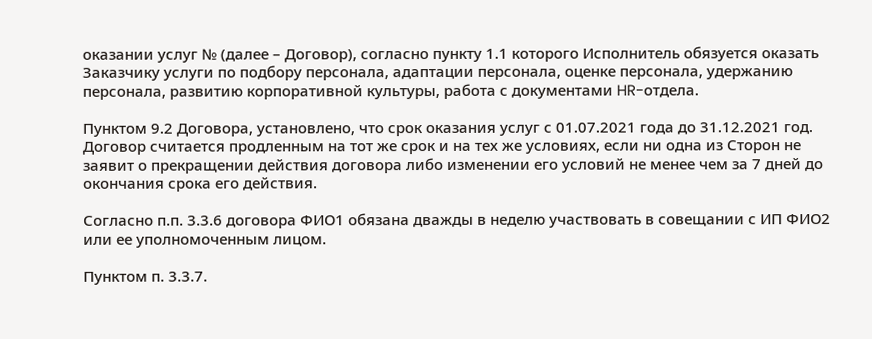оказании услуг № (далее – Договор), согласно пункту 1.1 которого Исполнитель обязуется оказать Заказчику услуги по подбору персонала, адаптации персонала, оценке персонала, удержанию персонала, развитию корпоративной культуры, работа с документами HR-отдела.

Пунктом 9.2 Договора, установлено, что срок оказания услуг с 01.07.2021 года до 31.12.2021 год. Договор считается продленным на тот же срок и на тех же условиях, если ни одна из Сторон не заявит о прекращении действия договора либо изменении его условий не менее чем за 7 дней до окончания срока его действия.

Согласно п.п. 3.3.6 договора ФИО1 обязана дважды в неделю участвовать в совещании с ИП ФИО2 или ее уполномоченным лицом.

Пунктом п. 3.3.7.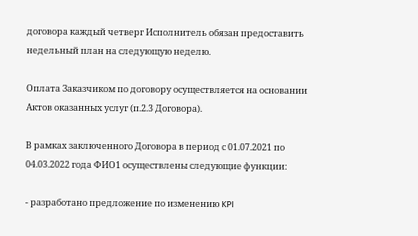договора каждый четверг Исполнитель обязан предоставить недельный план на следующую неделю.

Оплата Заказчиком по договору осуществляется на основании Актов оказанных услуг (п.2.3 Договора).

В рамках заключенного Договора в период с 01.07.2021 по 04.03.2022 года ФИО1 осуществлены следующие функции:

- разработано предложение по изменению KPI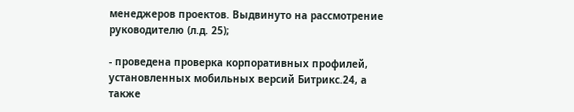менеджеров проектов. Выдвинуто на рассмотрение руководителю (л.д. 25);

- проведена проверка корпоративных профилей, установленных мобильных версий Битрикс.24, а также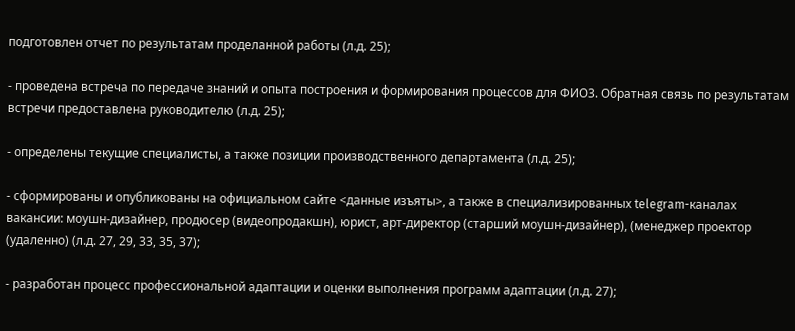подготовлен отчет по результатам проделанной работы (л.д. 25);

- проведена встреча по передаче знаний и опыта построения и формирования процессов для ФИО3. Обратная связь по результатам встречи предоставлена руководителю (л.д. 25);

- определены текущие специалисты, а также позиции производственного департамента (л.д. 25);

- сформированы и опубликованы на официальном сайте <данные изъяты>, а также в специализированных telegram-каналах вакансии: моушн-дизайнер, продюсер (видеопродакшн), юрист, арт-директор (старший моушн-дизайнер), (менеджер проектор (удаленно) (л.д. 27, 29, 33, 35, 37);

- разработан процесс профессиональной адаптации и оценки выполнения программ адаптации (л.д. 27);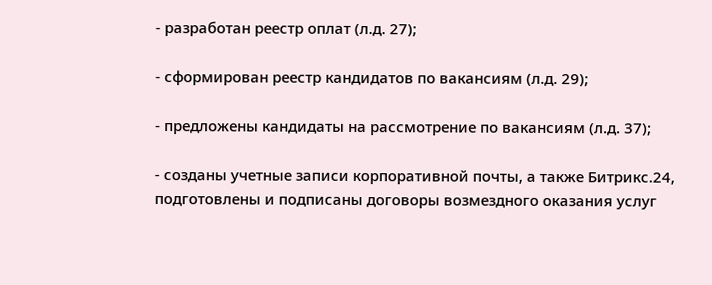- разработан реестр оплат (л.д. 27);

- сформирован реестр кандидатов по вакансиям (л.д. 29);

- предложены кандидаты на рассмотрение по вакансиям (л.д. 37);

- созданы учетные записи корпоративной почты, а также Битрикс.24, подготовлены и подписаны договоры возмездного оказания услуг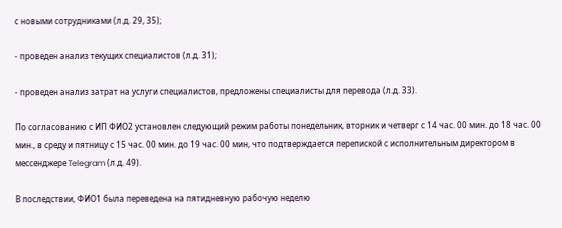с новыми сотрудниками (л.д. 29, 35);

- проведен анализ текущих специалистов (л.д. 31);

- проведен анализ затрат на услуги специалистов, предложены специалисты для перевода (л.д. 33).

По согласованию с ИП ФИО2 установлен следующий режим работы понедельник, вторник и четверг с 14 час. 00 мин. до 18 час. 00 мин., в среду и пятницу с 15 час. 00 мин. до 19 час. 00 мин, что подтверждается перепиской с исполнительным директором в мессенджере Telegram (л.д. 49).

В последствии, ФИО1 была переведена на пятидневную рабочую неделю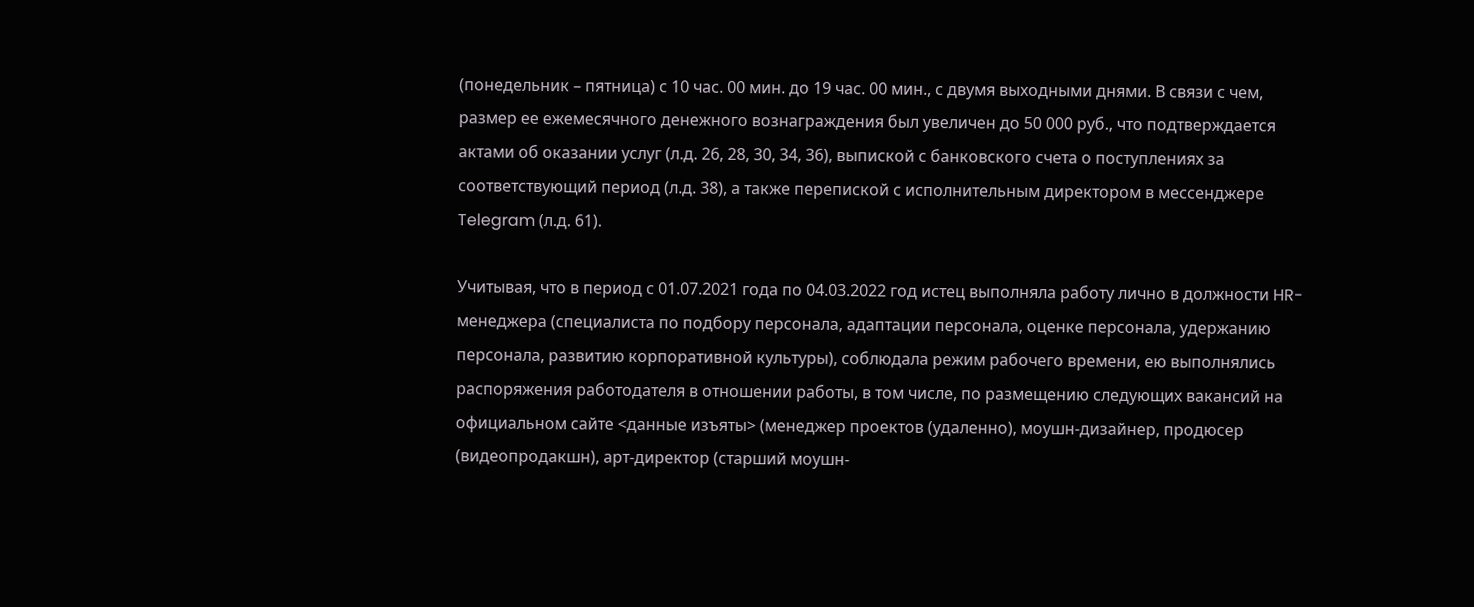(понедельник – пятница) с 10 час. 00 мин. до 19 час. 00 мин., с двумя выходными днями. В связи с чем, размер ее ежемесячного денежного вознаграждения был увеличен до 50 000 руб., что подтверждается актами об оказании услуг (л.д. 26, 28, 30, 34, 36), выпиской с банковского счета о поступлениях за соответствующий период (л.д. 38), а также перепиской с исполнительным директором в мессенджере Telegram (л.д. 61).

Учитывая, что в период с 01.07.2021 года по 04.03.2022 год истец выполняла работу лично в должности HR-менеджера (специалиста по подбору персонала, адаптации персонала, оценке персонала, удержанию персонала, развитию корпоративной культуры), соблюдала режим рабочего времени, ею выполнялись распоряжения работодателя в отношении работы, в том числе, по размещению следующих вакансий на официальном сайте <данные изъяты> (менеджер проектов (удаленно), моушн-дизайнер, продюсер (видеопродакшн), арт-директор (старший моушн-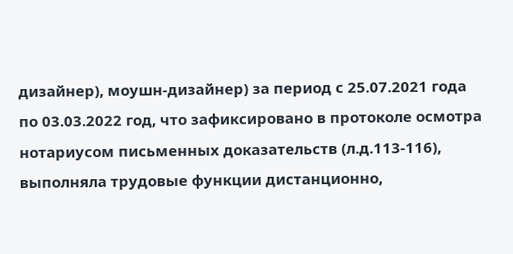дизайнер), моушн-дизайнер) за период с 25.07.2021 года по 03.03.2022 год, что зафиксировано в протоколе осмотра нотариусом письменных доказательств (л.д.113-116), выполняла трудовые функции дистанционно,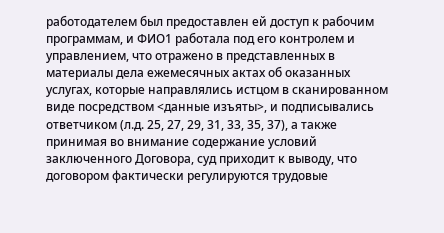работодателем был предоставлен ей доступ к рабочим программам, и ФИО1 работала под его контролем и управлением, что отражено в представленных в материалы дела ежемесячных актах об оказанных услугах, которые направлялись истцом в сканированном виде посредством <данные изъяты>, и подписывались ответчиком (л.д. 25, 27, 29, 31, 33, 35, 37), а также принимая во внимание содержание условий заключенного Договора, суд приходит к выводу, что договором фактически регулируются трудовые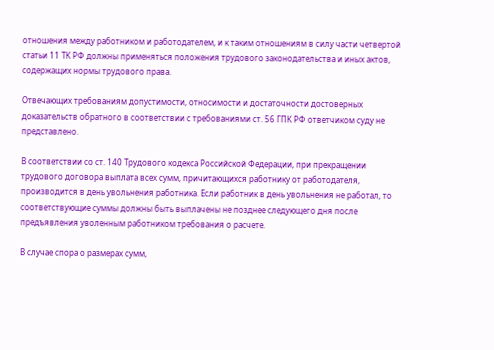отношения между работником и работодателем, и к таким отношениям в силу части четвертой статьи 11 ТК РФ должны применяться положения трудового законодательства и иных актов, содержащих нормы трудового права.

Отвечающих требованиям допустимости, относимости и достаточности достоверных доказательств обратного в соответствии с требованиями ст. 56 ГПК РФ ответчиком суду не представлено.

В соответствии со ст. 140 Трудового кодекса Российской Федерации, при прекращении трудового договора выплата всех сумм, причитающихся работнику от работодателя, производится в день увольнения работника. Если работник в день увольнения не работал, то соответствующие суммы должны быть выплачены не позднее следующего дня после предъявления уволенным работником требования о расчете.

В случае спора о размерах сумм,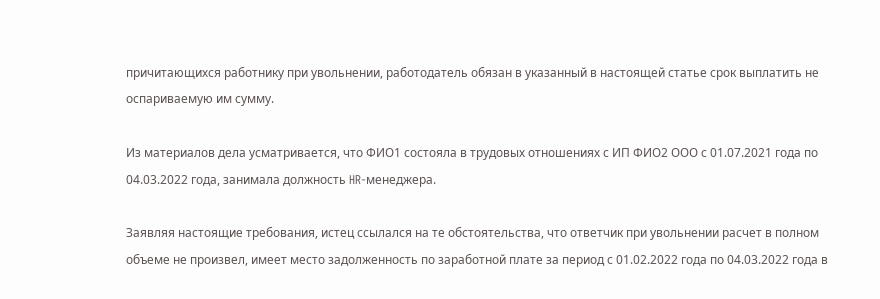причитающихся работнику при увольнении, работодатель обязан в указанный в настоящей статье срок выплатить не оспариваемую им сумму.

Из материалов дела усматривается, что ФИО1 состояла в трудовых отношениях с ИП ФИО2 ООО с 01.07.2021 года по 04.03.2022 года, занимала должность HR-менеджера.

Заявляя настоящие требования, истец ссылался на те обстоятельства, что ответчик при увольнении расчет в полном объеме не произвел, имеет место задолженность по заработной плате за период с 01.02.2022 года по 04.03.2022 года в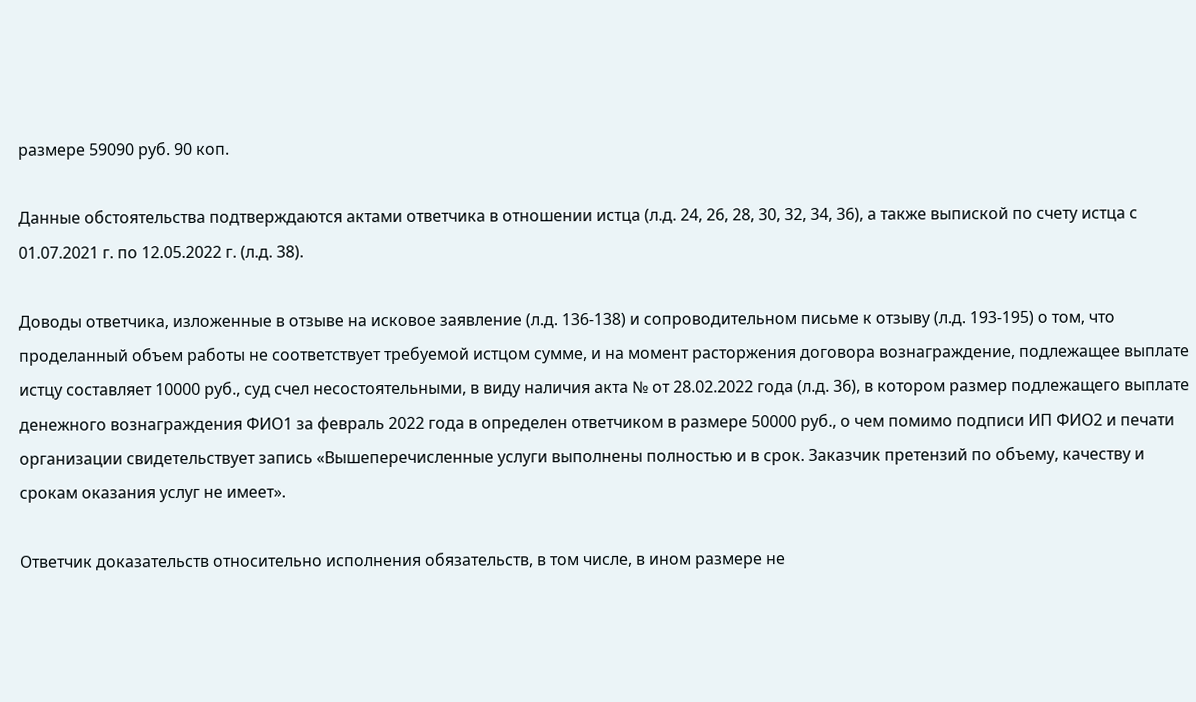размере 59090 руб. 90 коп.

Данные обстоятельства подтверждаются актами ответчика в отношении истца (л.д. 24, 26, 28, 30, 32, 34, 36), а также выпиской по счету истца с 01.07.2021 г. по 12.05.2022 г. (л.д. 38).

Доводы ответчика, изложенные в отзыве на исковое заявление (л.д. 136-138) и сопроводительном письме к отзыву (л.д. 193-195) о том, что проделанный объем работы не соответствует требуемой истцом сумме, и на момент расторжения договора вознаграждение, подлежащее выплате истцу составляет 10000 руб., суд счел несостоятельными, в виду наличия акта № от 28.02.2022 года (л.д. 36), в котором размер подлежащего выплате денежного вознаграждения ФИО1 за февраль 2022 года в определен ответчиком в размере 50000 руб., о чем помимо подписи ИП ФИО2 и печати организации свидетельствует запись «Вышеперечисленные услуги выполнены полностью и в срок. Заказчик претензий по объему, качеству и срокам оказания услуг не имеет».

Ответчик доказательств относительно исполнения обязательств, в том числе, в ином размере не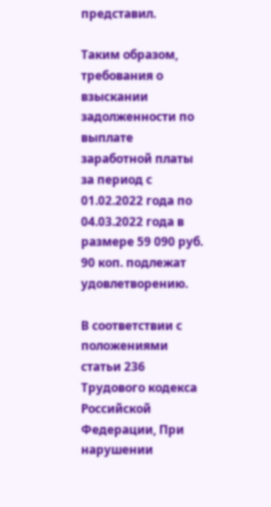представил.

Таким образом, требования о взыскании задолженности по выплате заработной платы за период с 01.02.2022 года по 04.03.2022 года в размере 59 090 руб. 90 коп. подлежат удовлетворению.

В соответствии с положениями статьи 236 Трудового кодекса Российской Федерации, При нарушении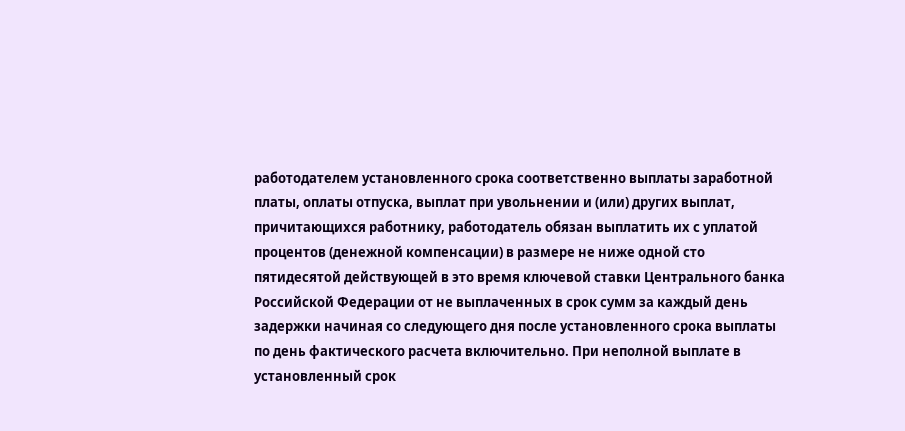работодателем установленного срока соответственно выплаты заработной платы, оплаты отпуска, выплат при увольнении и (или) других выплат, причитающихся работнику, работодатель обязан выплатить их с уплатой процентов (денежной компенсации) в размере не ниже одной сто пятидесятой действующей в это время ключевой ставки Центрального банка Российской Федерации от не выплаченных в срок сумм за каждый день задержки начиная со следующего дня после установленного срока выплаты по день фактического расчета включительно. При неполной выплате в установленный срок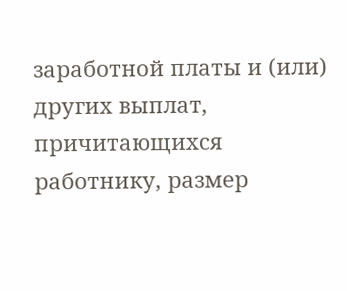заработной платы и (или) других выплат, причитающихся работнику, размер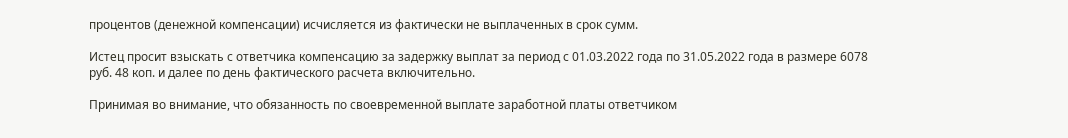процентов (денежной компенсации) исчисляется из фактически не выплаченных в срок сумм.

Истец просит взыскать с ответчика компенсацию за задержку выплат за период с 01.03.2022 года по 31.05.2022 года в размере 6078 руб. 48 коп. и далее по день фактического расчета включительно.

Принимая во внимание, что обязанность по своевременной выплате заработной платы ответчиком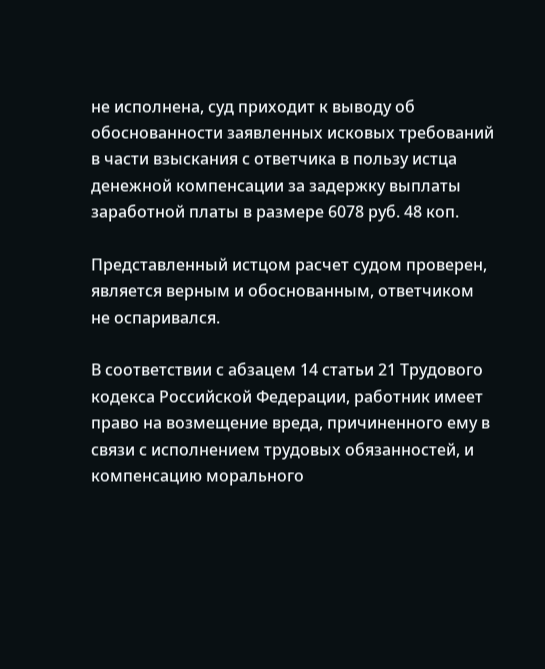не исполнена, суд приходит к выводу об обоснованности заявленных исковых требований в части взыскания с ответчика в пользу истца денежной компенсации за задержку выплаты заработной платы в размере 6078 руб. 48 коп.

Представленный истцом расчет судом проверен, является верным и обоснованным, ответчиком не оспаривался.

В соответствии с абзацем 14 статьи 21 Трудового кодекса Российской Федерации, работник имеет право на возмещение вреда, причиненного ему в связи с исполнением трудовых обязанностей, и компенсацию морального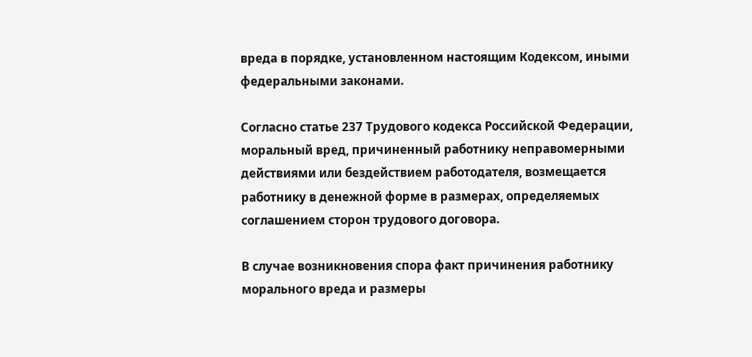вреда в порядке, установленном настоящим Кодексом, иными федеральными законами.

Согласно статье 237 Трудового кодекса Российской Федерации, моральный вред, причиненный работнику неправомерными действиями или бездействием работодателя, возмещается работнику в денежной форме в размерах, определяемых соглашением сторон трудового договора.

В случае возникновения спора факт причинения работнику морального вреда и размеры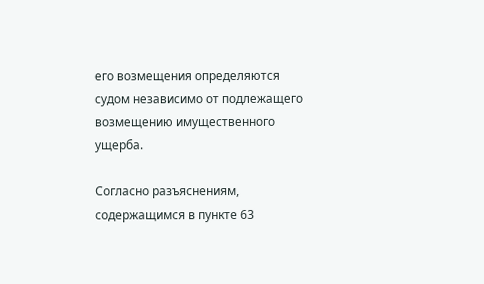его возмещения определяются судом независимо от подлежащего возмещению имущественного ущерба.

Согласно разъяснениям, содержащимся в пункте 63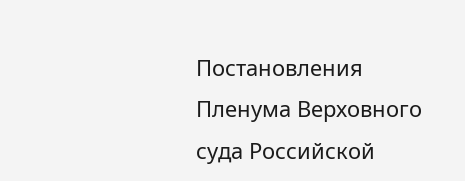Постановления Пленума Верховного суда Российской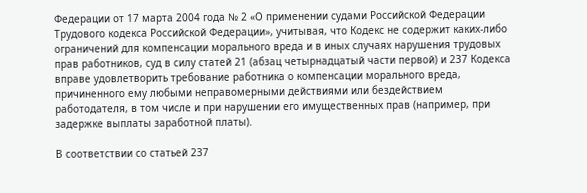Федерации от 17 марта 2004 года № 2 «О применении судами Российской Федерации Трудового кодекса Российской Федерации», учитывая, что Кодекс не содержит каких-либо ограничений для компенсации морального вреда и в иных случаях нарушения трудовых прав работников, суд в силу статей 21 (абзац четырнадцатый части первой) и 237 Кодекса вправе удовлетворить требование работника о компенсации морального вреда, причиненного ему любыми неправомерными действиями или бездействием работодателя, в том числе и при нарушении его имущественных прав (например, при задержке выплаты заработной платы).

В соответствии со статьей 237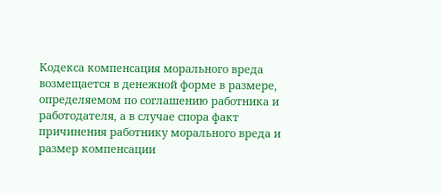Кодекса компенсация морального вреда возмещается в денежной форме в размере, определяемом по соглашению работника и работодателя, а в случае спора факт причинения работнику морального вреда и размер компенсации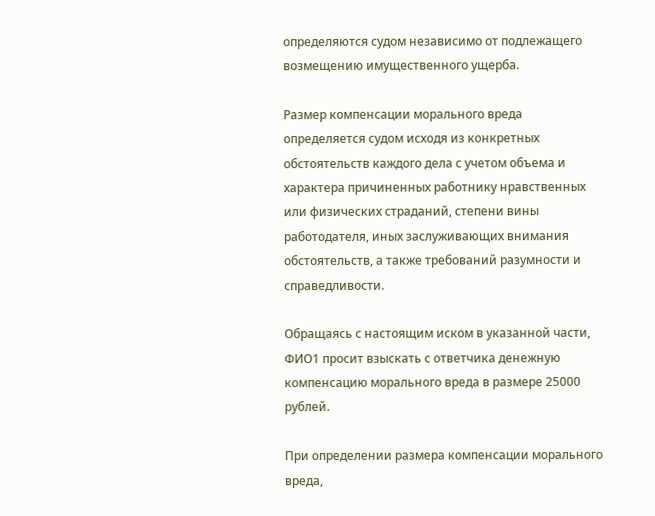определяются судом независимо от подлежащего возмещению имущественного ущерба.

Размер компенсации морального вреда определяется судом исходя из конкретных обстоятельств каждого дела с учетом объема и характера причиненных работнику нравственных или физических страданий, степени вины работодателя, иных заслуживающих внимания обстоятельств, а также требований разумности и справедливости.

Обращаясь с настоящим иском в указанной части, ФИО1 просит взыскать с ответчика денежную компенсацию морального вреда в размере 25000 рублей.

При определении размера компенсации морального вреда,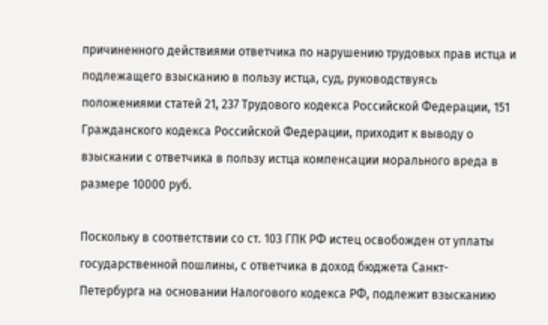причиненного действиями ответчика по нарушению трудовых прав истца и подлежащего взысканию в пользу истца, суд, руководствуясь положениями статей 21, 237 Трудового кодекса Российской Федерации, 151 Гражданского кодекса Российской Федерации, приходит к выводу о взыскании с ответчика в пользу истца компенсации морального вреда в размере 10000 руб.

Поскольку в соответствии со ст. 103 ГПК РФ истец освобожден от уплаты государственной пошлины, с ответчика в доход бюджета Санкт-Петербурга на основании Налогового кодекса РФ, подлежит взысканию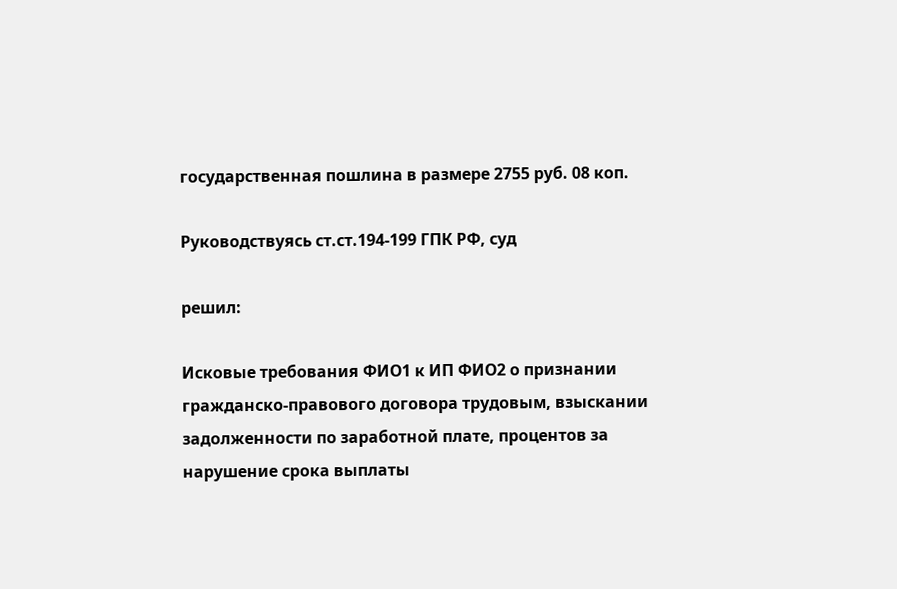государственная пошлина в размере 2755 руб. 08 коп.

Руководствуясь ст.ст.194-199 ГПК РФ, суд

решил:

Исковые требования ФИО1 к ИП ФИО2 о признании гражданско-правового договора трудовым, взыскании задолженности по заработной плате, процентов за нарушение срока выплаты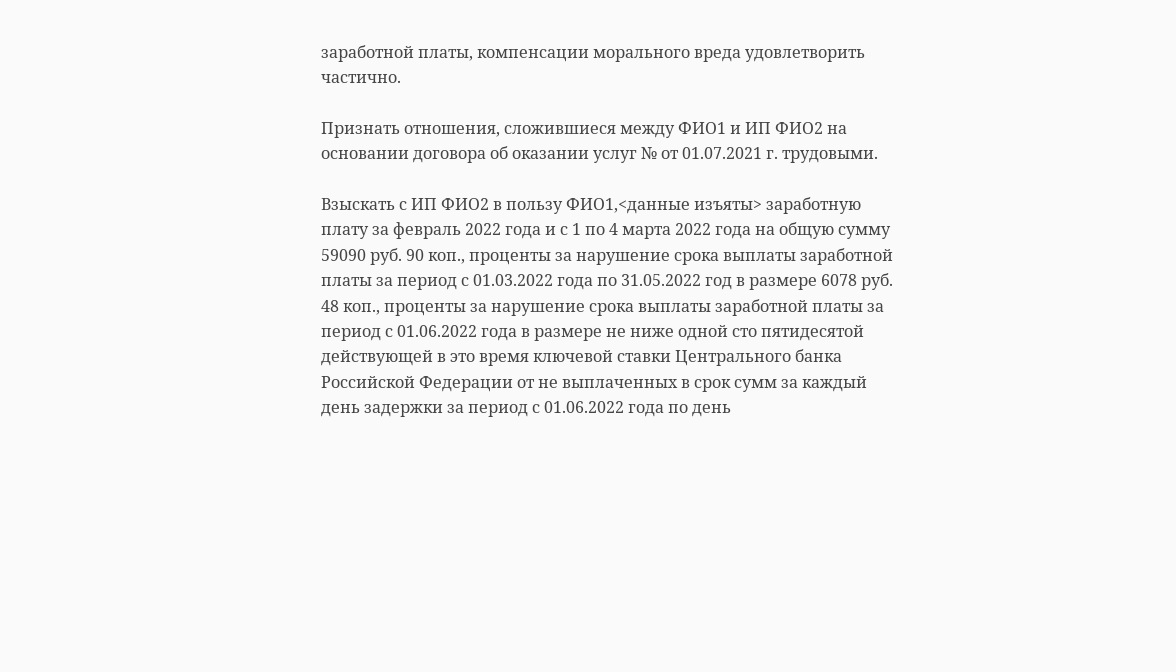заработной платы, компенсации морального вреда удовлетворить частично.

Признать отношения, сложившиеся между ФИО1 и ИП ФИО2 на основании договора об оказании услуг № от 01.07.2021 г. трудовыми.

Взыскать с ИП ФИО2 в пользу ФИО1,<данные изъяты> заработную плату за февраль 2022 года и с 1 по 4 марта 2022 года на общую сумму 59090 руб. 90 коп., проценты за нарушение срока выплаты заработной платы за период с 01.03.2022 года по 31.05.2022 год в размере 6078 руб. 48 коп., проценты за нарушение срока выплаты заработной платы за период с 01.06.2022 года в размере не ниже одной сто пятидесятой действующей в это время ключевой ставки Центрального банка Российской Федерации от не выплаченных в срок сумм за каждый день задержки за период с 01.06.2022 года по день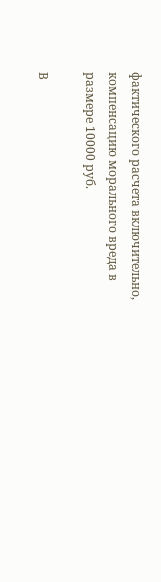фактического расчета включительно, компенсацию морального вреда в размере 10000 руб.

В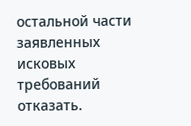остальной части заявленных исковых требований отказать.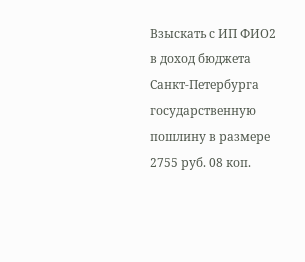Взыскать с ИП ФИО2 в доход бюджета Санкт-Петербурга государственную пошлину в размере 2755 руб. 08 коп.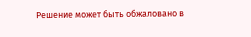Решение может быть обжаловано в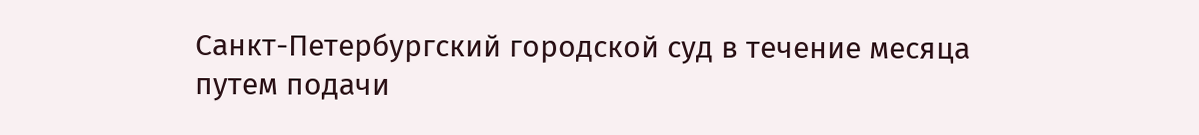Санкт-Петербургский городской суд в течение месяца путем подачи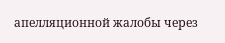апелляционной жалобы через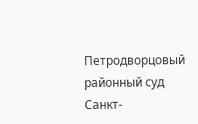Петродворцовый районный суд Санкт-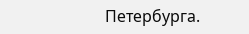Петербурга.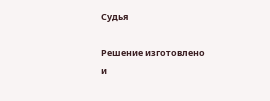Судья

Решение изготовлено и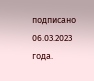подписано 06.03.2023 года.